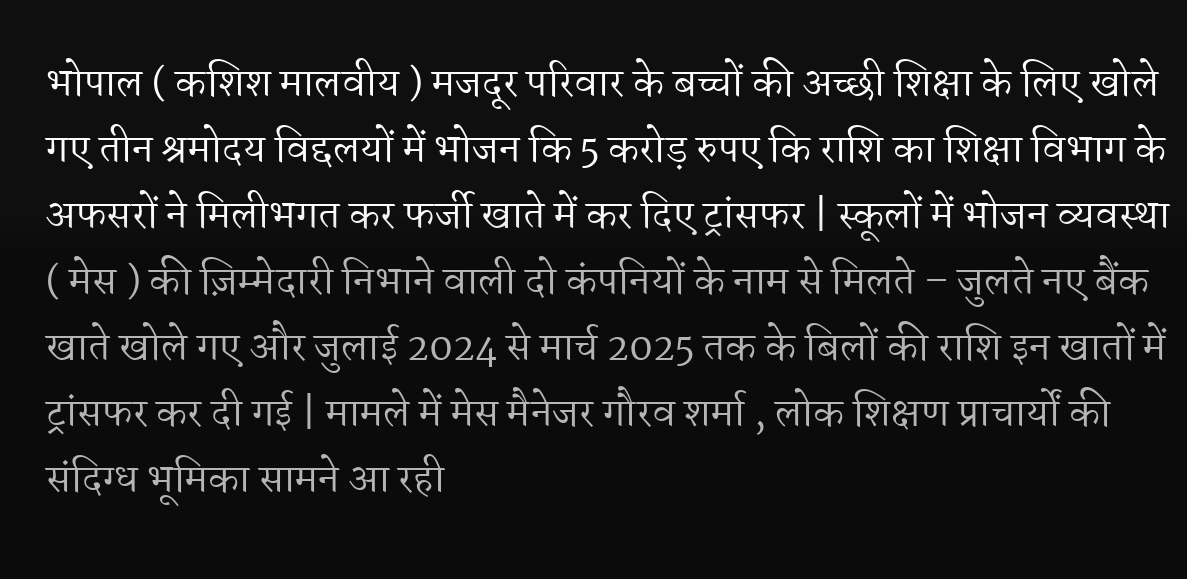भोपाल ( कशिश मालवीय ) मजदूर परिवार के बच्चों की अच्छी शिक्षा के लिए खोले गए तीन श्रमोदय विद्दलयों में भोजन कि 5 करोड़ रुपए कि राशि का शिक्षा विभाग के अफसरों ने मिलीभगत कर फर्जी खाते में कर दिए ट्रांसफर | स्कूलों में भोजन व्यवस्था ( मेस ) की ज़िम्मेदारी निभाने वाली दो कंपनियों के नाम से मिलते – जुलते नए बैंक खाते खोले गए और जुलाई 2024 से मार्च 2025 तक के बिलों की राशि इन खातों में ट्रांसफर कर दी गई | मामले में मेस मैनेजर गौरव शर्मा , लोक शिक्षण प्राचार्यों की संदिग्ध भूमिका सामने आ रही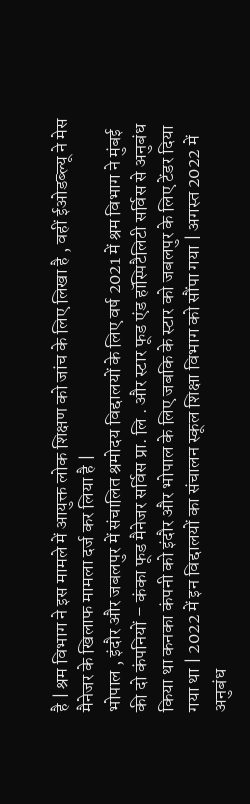है | श्रम विभाग ने इस मामले में आयुक्त लोक शिक्षण को जांच के लिए लिखा है , वहीं ईओडब्ल्यू ने मेस मैनेजर के खिलाफ मामला दर्ज कर लिया है |
भोपाल , इंदौर और जबलपुर में संचालित श्रमोदय विद्दालयों के लिए वर्ष 2021 में श्रम विभाग ने मुंबई की दो कंपनियों – कंका फूड मैनेजर सर्विस प्रा. लि . और स्टार फूड एंड हॉस्पिटैलिटी सर्विस से अनुबंध किया था कनका कंपनी को इंदौर और भोपाल के लिए जबकि के स्टार को जबलपुर के लिए टेंडर दिया गया था | 2022 में इन विद्दालयों का संचालन स्कूल शिक्षा विभाग को सौंपा गया | अगस्त 2022 में अनुबंध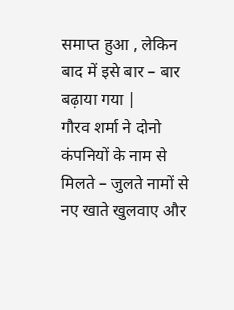समाप्त हुआ , लेकिन बाद में इसे बार – बार बढ़ाया गया |
गौरव शर्मा ने दोनो कंपनियों के नाम से मिलते – जुलते नामों से नए खाते खुलवाए और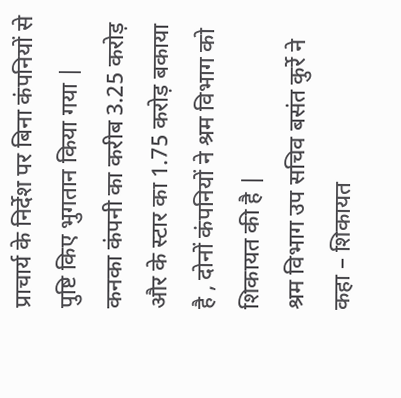प्राचार्य के निर्देश पर बिना कंपनियों से पुष्टि किए भुगतान किया गया | कनका कंपनी का करीब 3.25 करोड़ और के स्टार का 1.75 करोड़ बकाया है , दोनों कंपनियों ने श्रम विभाग को शिकायत की है |
श्रम विभाग उप सचिव बसंत कुर्रे ने कहा – शिकायत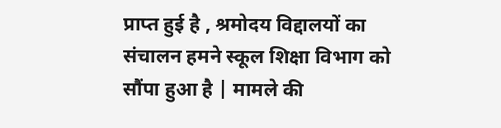प्राप्त हुई है , श्रमोदय विद्दालयों का संचालन हमने स्कूल शिक्षा विभाग को सौंपा हुआ है | मामले की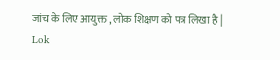जांच के लिए आयुक्त , लोक शिक्षण को पत्र लिखा है |
Lok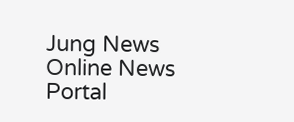Jung News Online News Portal